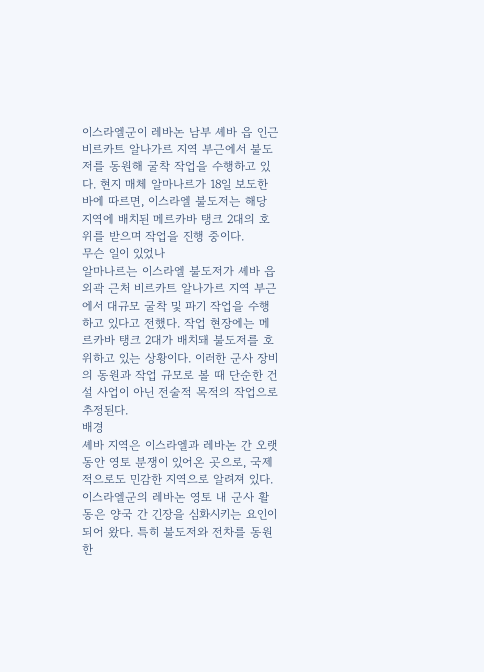이스라엘군이 레바논 남부 셰바 읍 인근 비르카트 알나가르 지역 부근에서 불도저를 동원해 굴착 작업을 수행하고 있다. 현지 매체 알마나르가 18일 보도한 바에 따르면, 이스라엘 불도저는 해당 지역에 배치된 메르카바 탱크 2대의 호위를 받으며 작업을 진행 중이다.
무슨 일이 있었나
알마나르는 이스라엘 불도저가 셰바 읍 외곽 근처 비르카트 알나가르 지역 부근에서 대규모 굴착 및 파기 작업을 수행하고 있다고 전했다. 작업 현장에는 메르카바 탱크 2대가 배치돼 불도저를 호위하고 있는 상황이다. 이러한 군사 장비의 동원과 작업 규모로 볼 때 단순한 건설 사업이 아닌 전술적 목적의 작업으로 추정된다.
배경
셰바 지역은 이스라엘과 레바논 간 오랫동안 영토 분쟁이 있어온 곳으로, 국제적으로도 민감한 지역으로 알려져 있다. 이스라엘군의 레바논 영토 내 군사 활동은 양국 간 긴장을 심화시키는 요인이 되어 왔다. 특히 불도저와 전차를 동원한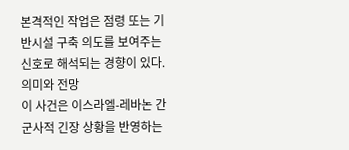본격적인 작업은 점령 또는 기반시설 구축 의도를 보여주는 신호로 해석되는 경향이 있다.
의미와 전망
이 사건은 이스라엘-레바논 간 군사적 긴장 상황을 반영하는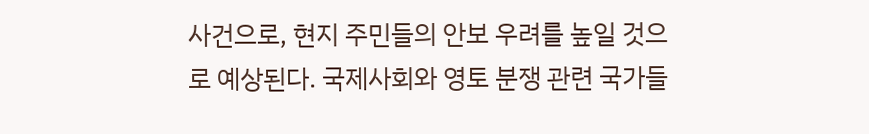사건으로, 현지 주민들의 안보 우려를 높일 것으로 예상된다. 국제사회와 영토 분쟁 관련 국가들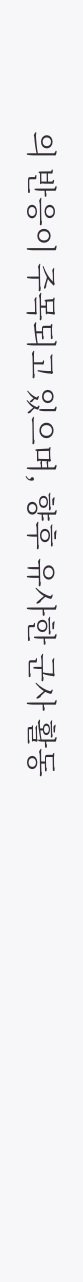의 반응이 주목되고 있으며, 향후 유사한 군사 활동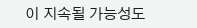이 지속될 가능성도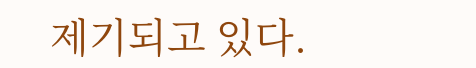제기되고 있다.